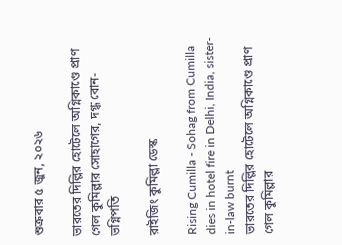শুক্রবার ৫ জুন, ২০২৬

ভারতের দিল্লির হোটেলে অগ্নিকাণ্ডে প্রাণ গেল কুমিল্লার সোহাগের, দগ্ধ বোন-ভগ্নিপতি

রাইজিং কুমিল্লা ডেস্ক

Rising Cumilla - Sohag from Cumilla dies in hotel fire in Delhi, India, sister-in-law burnt
ভারতের দিল্লির হোটেলে অগ্নিকাণ্ডে প্রাণ গেল কুমিল্লার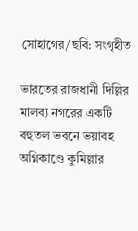সোহাগের/ছবি: সংগৃহীত

ভারতের রাজধানী দিল্লির মালব্য নগরের একটি বহুতল ভবনে ভয়াবহ অগ্নিকাণ্ডে কুমিল্লার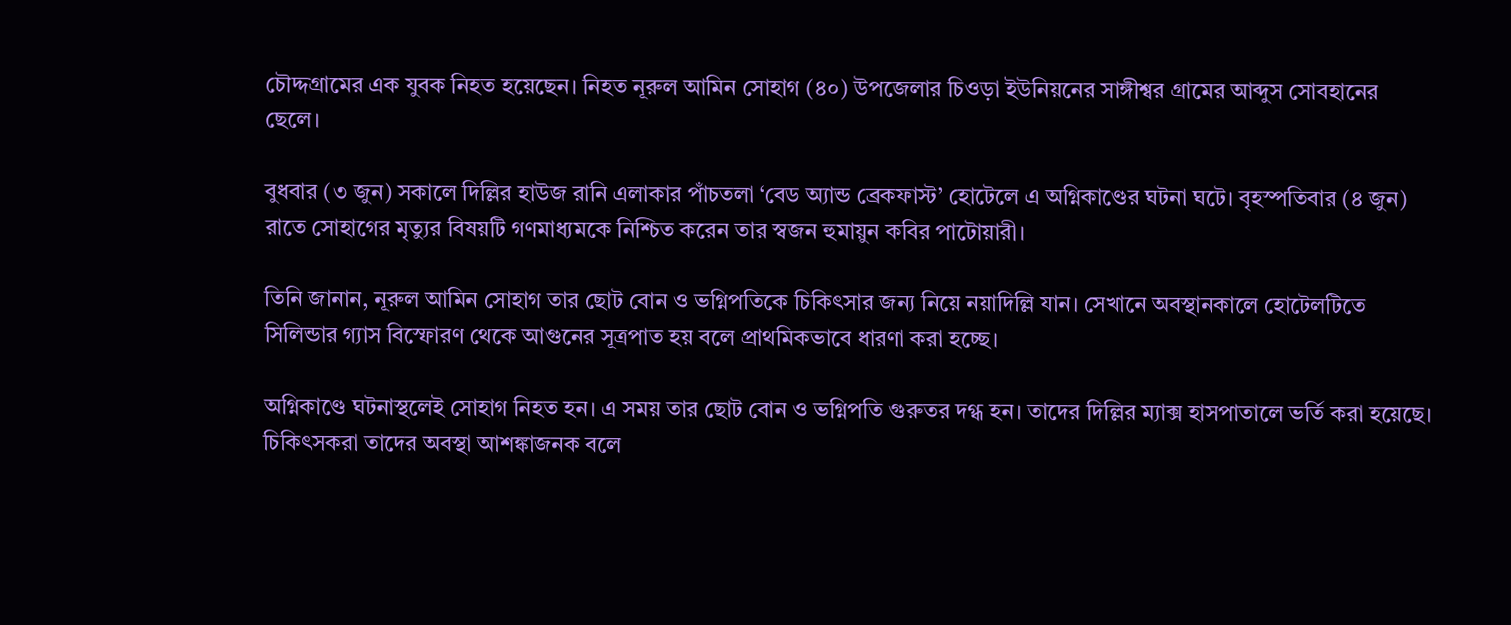চৌদ্দগ্রামের এক যুবক নিহত হয়েছেন। নিহত নূরুল আমিন সোহাগ (৪০) উপজেলার চিওড়া ইউনিয়নের সাঙ্গীশ্বর গ্রামের আব্দুস সোবহানের ছেলে।

বুধবার (৩ জুন) সকালে দিল্লির হাউজ রানি এলাকার পাঁচতলা ‘বেড অ্যান্ড ব্রেকফাস্ট’ হোটেলে এ অগ্নিকাণ্ডের ঘটনা ঘটে। বৃহস্পতিবার (৪ জুন) রাতে সোহাগের মৃত্যুর বিষয়টি গণমাধ্যমকে নিশ্চিত করেন তার স্বজন হুমায়ুন কবির পাটোয়ারী।

তিনি জানান, নূরুল আমিন সোহাগ তার ছোট বোন ও ভগ্নিপতিকে চিকিৎসার জন্য নিয়ে নয়াদিল্লি যান। সেখানে অবস্থানকালে হোটেলটিতে সিলিন্ডার গ্যাস বিস্ফোরণ থেকে আগুনের সূত্রপাত হয় বলে প্রাথমিকভাবে ধারণা করা হচ্ছে।

অগ্নিকাণ্ডে ঘটনাস্থলেই সোহাগ নিহত হন। এ সময় তার ছোট বোন ও ভগ্নিপতি গুরুতর দগ্ধ হন। তাদের দিল্লির ম্যাক্স হাসপাতালে ভর্তি করা হয়েছে। চিকিৎসকরা তাদের অবস্থা আশঙ্কাজনক বলে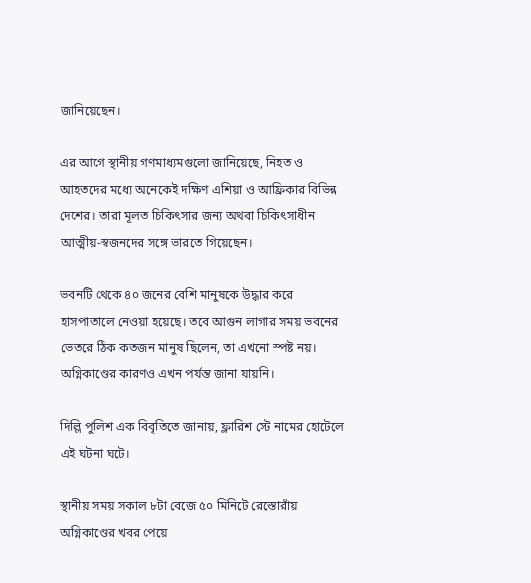জানিয়েছেন।

এর আগে স্থানীয় গণমাধ্যমগুলো জানিয়েছে, নিহত ও আহতদের মধ্যে অনেকেই দক্ষিণ এশিয়া ও আফ্রিকার বিভিন্ন দেশের। তারা মূলত চিকিৎসার জন্য অথবা চিকিৎসাধীন আত্মীয়-স্বজনদের সঙ্গে ভারতে গিয়েছেন।

ভবনটি থেকে ৪০ জনের বেশি মানুষকে উদ্ধার করে হাসপাতালে নেওয়া হয়েছে। তবে আগুন লাগার সময় ভবনের ভেতরে ঠিক কতজন মানুষ ছিলেন, তা এখনো স্পষ্ট নয়। অগ্নিকাণ্ডের কারণও এখন পর্যন্ত জানা যায়নি।

দিল্লি পুলিশ এক বিবৃতিতে জানায়, ফ্লারিশ স্টে নামের হোটেলে এই ঘটনা ঘটে।

স্থানীয় সময় সকাল ৮টা বেজে ৫০ মিনিটে রেস্তোরাঁয় অগ্নিকাণ্ডের খবর পেয়ে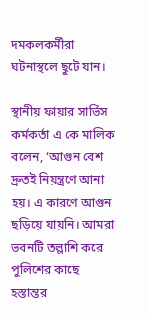দমকলকর্মীরা ঘটনাস্থলে ছুটে যান।

স্থানীয় ফায়ার সার্ভিস কর্মকর্তা এ কে মালিক বলেন, ‘আগুন বেশ দ্রুতই নিয়ন্ত্রণে আনা হয়। এ কারণে আগুন ছড়িয়ে যায়নি। আমরা ভবনটি তল্লাশি করে পুলিশের কাছে হস্তান্তর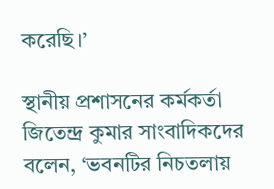করেছি।’

স্থানীয় প্রশাসনের কর্মকর্তা জিতেন্দ্র কুমার সাংবাদিকদের বলেন, ‘ভবনটির নিচতলায়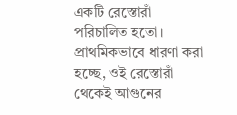একটি রেস্তোরাঁ পরিচালিত হতো। প্রাথমিকভাবে ধারণা করা হচ্ছে, ওই রেস্তোরাঁ থেকেই আগুনের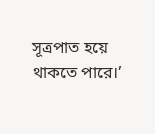সূত্রপাত হয়ে থাকতে পারে।’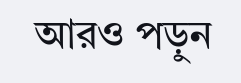আরও পড়ুন